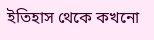ইতিহাস থেকে কখনো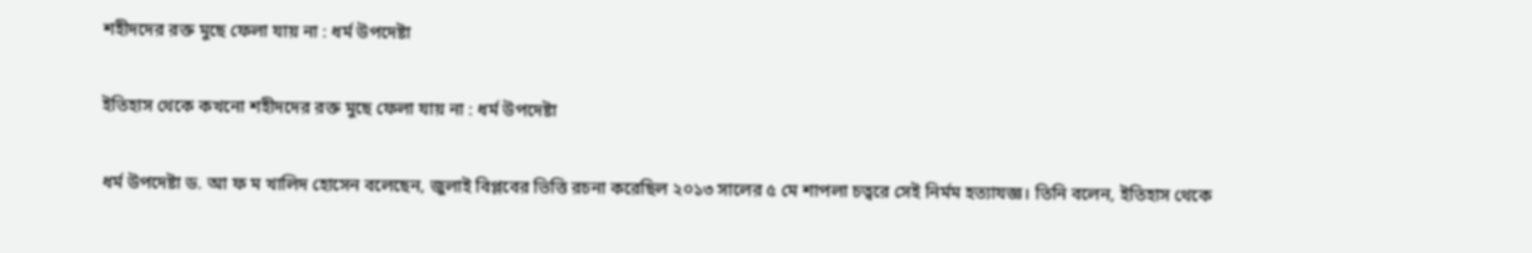শহীদদের রক্ত মুছে ফেলা যায় না : ধর্ম উপদেষ্টা

ইতিহাস থেকে কখনো শহীদদের রক্ত মুছে ফেলা যায় না : ধর্ম উপদেষ্টা

ধর্ম উপদেষ্টা ড. আ ফ ম খালিদ হোসেন বলেছেন, জুলাই বিপ্লবের ভিত্তি রচনা করেছিল ২০১৩ সালের ৫ মে শাপলা চত্বরে সেই নির্মম হত্যাযজ্ঞ। তিনি বলেন, ইতিহাস থেকে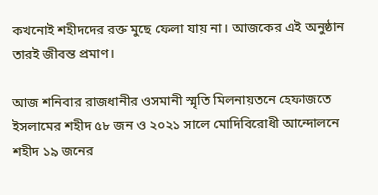কখনোই শহীদদের রক্ত মুছে ফেলা যায় না। আজকের এই অনুষ্ঠান তারই জীবন্ত প্রমাণ।

আজ শনিবার রাজধানীর ওসমানী স্মৃতি মিলনায়তনে হেফাজতে ইসলামের শহীদ ৫৮ জন ও ২০২১ সালে মোদিবিরোধী আন্দোলনে শহীদ ১৯ জনের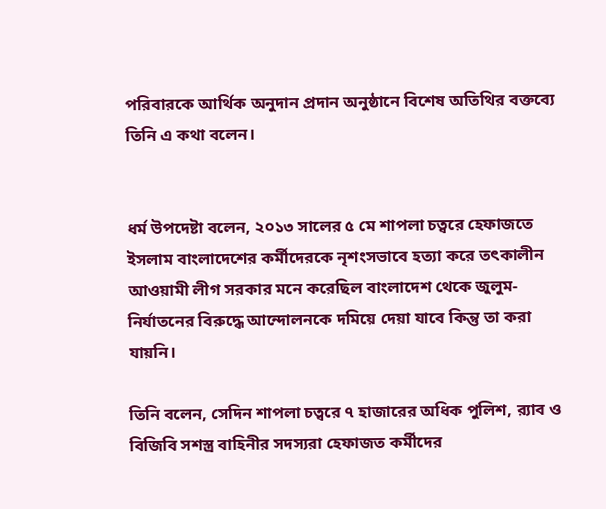পরিবারকে আর্থিক অনুদান প্রদান অনুষ্ঠানে বিশেষ অতিথির বক্তব্যে তিনি এ কথা বলেন।


ধর্ম উপদেষ্টা বলেন, ২০১৩ সালের ৫ মে শাপলা চত্বরে হেফাজতে ইসলাম বাংলাদেশের কর্মীদেরকে নৃশংসভাবে হত্যা করে তৎকালীন আওয়ামী লীগ সরকার মনে করেছিল বাংলাদেশ থেকে জুলুম-নির্যাতনের বিরুদ্ধে আন্দোলনকে দমিয়ে দেয়া যাবে কিন্তু তা করা যায়নি।

তিনি বলেন, সেদিন শাপলা চত্বরে ৭ হাজারের অধিক পুলিশ, র‌্যাব ও বিজিবি সশস্ত্র বাহিনীর সদস্যরা হেফাজত কর্মীদের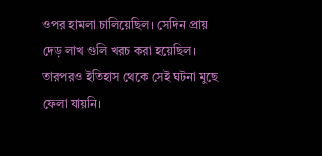ওপর হামলা চালিয়েছিল। সেদিন প্রায় দেড় লাখ গুলি খরচ করা হয়েছিল। তারপরও ইতিহাস থেকে সেই ঘটনা মুছে ফেলা যায়নি।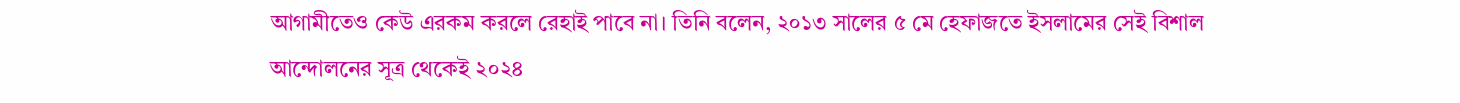আগামীতেও কেউ এরকম করলে রেহাই পাবে না। তিনি বলেন, ২০১৩ সালের ৫ মে হেফাজতে ইসলামের সেই বিশাল আন্দোলনের সূত্র থেকেই ২০২৪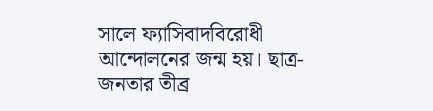সালে ফ্যাসিবাদবিরোধী আন্দোলনের জন্ম হয়। ছাত্র-জনতার তীব্র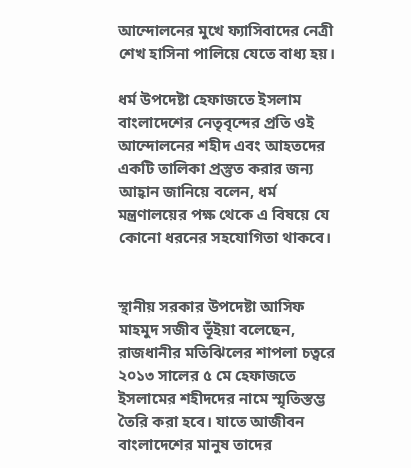আন্দোলনের মুখে ফ্যাসিবাদের নেত্রী শেখ হাসিনা পালিয়ে যেতে বাধ্য হয়।

ধর্ম উপদেষ্টা হেফাজতে ইসলাম বাংলাদেশের নেতৃবৃন্দের প্রতি ওই আন্দোলনের শহীদ এবং আহতদের একটি তালিকা প্রস্তুত করার জন্য আহ্বান জানিয়ে বলেন, ধর্ম মন্ত্রণালয়ের পক্ষ থেকে এ বিষয়ে যে কোনো ধরনের সহযোগিতা থাকবে।


স্থানীয় সরকার উপদেষ্টা আসিফ মাহমুদ সজীব ভূঁইয়া বলেছেন, রাজধানীর মতিঝিলের শাপলা চত্বরে ২০১৩ সালের ৫ মে হেফাজতে ইসলামের শহীদদের নামে স্মৃতিস্তম্ভ তৈরি করা হবে। যাতে আজীবন বাংলাদেশের মানুষ তাদের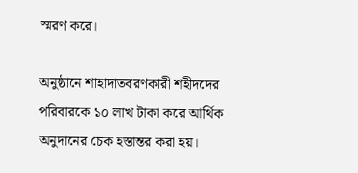স্মরণ করে।

অনুষ্ঠানে শাহাদাতবরণকারী শহীদদের পরিবারকে ১০ লাখ টাকা করে আর্থিক অনুদানের চেক হস্তান্তর করা হয়।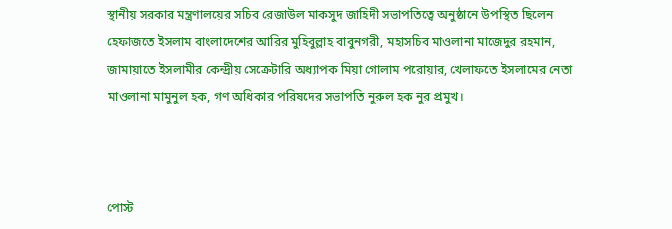স্থানীয় সরকার মন্ত্রণালয়ের সচিব রেজাউল মাকসুদ জাহিদী সভাপতিত্বে অনুষ্ঠানে উপস্থিত ছিলেন হেফাজতে ইসলাম বাংলাদেশের আরির মুহিবুল্লাহ বাবুনগরী, মহাসচিব মাওলানা মাজেদুর রহমান, জামায়াতে ইসলামীর কেন্দ্রীয় সেক্রেটারি অধ্যাপক মিয়া গোলাম পরোয়ার, খেলাফতে ইসলামের নেতা মাওলানা মামুনুল হক, গণ অধিকার পরিষদের সভাপতি নুরুল হক নুর প্রমুখ।



পোস্ট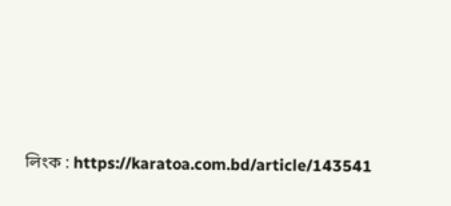লিংক : https://karatoa.com.bd/article/143541